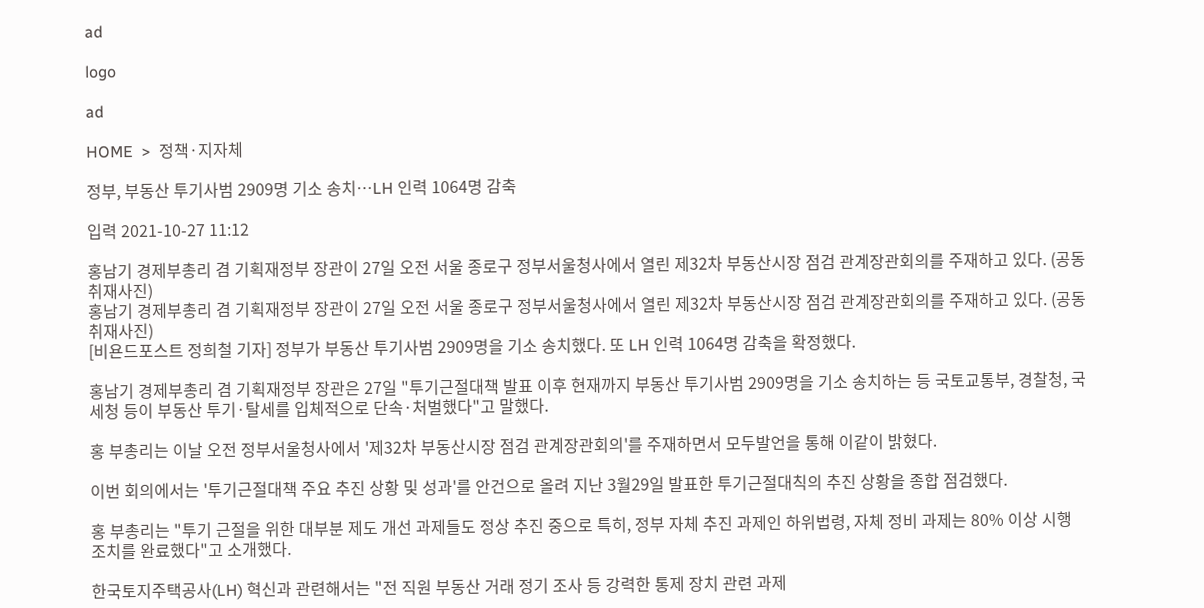ad

logo

ad

HOME  >  정책·지자체

정부, 부동산 투기사범 2909명 기소 송치…LH 인력 1064명 감축

입력 2021-10-27 11:12

홍남기 경제부총리 겸 기획재정부 장관이 27일 오전 서울 종로구 정부서울청사에서 열린 제32차 부동산시장 점검 관계장관회의를 주재하고 있다. (공동취재사진)
홍남기 경제부총리 겸 기획재정부 장관이 27일 오전 서울 종로구 정부서울청사에서 열린 제32차 부동산시장 점검 관계장관회의를 주재하고 있다. (공동취재사진)
[비욘드포스트 정희철 기자] 정부가 부동산 투기사범 2909명을 기소 송치했다. 또 LH 인력 1064명 감축을 확정했다.

홍남기 경제부총리 겸 기획재정부 장관은 27일 "투기근절대책 발표 이후 현재까지 부동산 투기사범 2909명을 기소 송치하는 등 국토교통부, 경찰청, 국세청 등이 부동산 투기·탈세를 입체적으로 단속·처벌했다"고 말했다.

홍 부총리는 이날 오전 정부서울청사에서 '제32차 부동산시장 점검 관계장관회의'를 주재하면서 모두발언을 통해 이같이 밝혔다.

이번 회의에서는 '투기근절대책 주요 추진 상황 및 성과'를 안건으로 올려 지난 3월29일 발표한 투기근절대칙의 추진 상황을 종합 점검했다.

홍 부총리는 "투기 근절을 위한 대부분 제도 개선 과제들도 정상 추진 중으로 특히, 정부 자체 추진 과제인 하위법령, 자체 정비 과제는 80% 이상 시행 조치를 완료했다"고 소개했다.

한국토지주택공사(LH) 혁신과 관련해서는 "전 직원 부동산 거래 정기 조사 등 강력한 통제 장치 관련 과제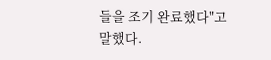들을 조기 완료했다"고 말했다.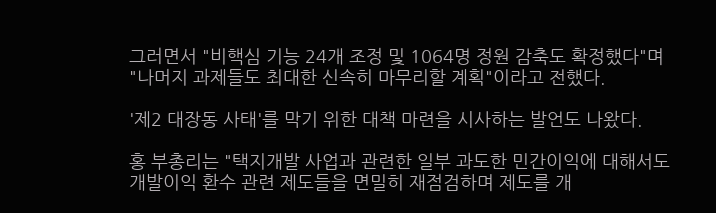그러면서 "비핵심 기능 24개 조정 및 1064명 정원 감축도 확정했다"며 "나머지 과제들도 최대한 신속히 마무리할 계획"이라고 전했다.

'제2 대장동 사태'를 막기 위한 대책 마련을 시사하는 발언도 나왔다.

홍 부총리는 "택지개발 사업과 관련한 일부 과도한 민간이익에 대해서도 개발이익 환수 관련 제도들을 면밀히 재점검하며 제도를 개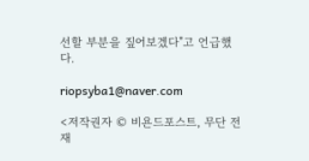선할 부분을 짚어보겠다"고 언급했다.

riopsyba1@naver.com

<저작권자 © 비욘드포스트, 무단 전재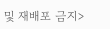및 재배포 금지>